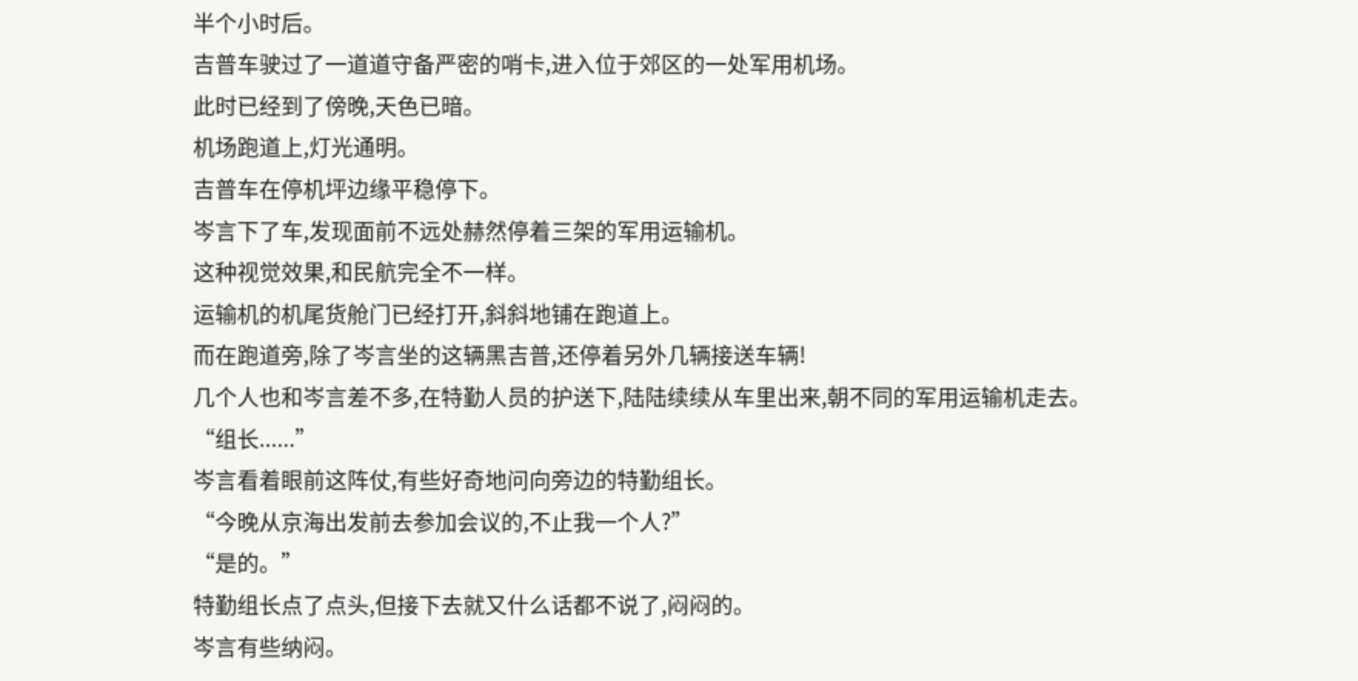半个小时后。
吉普车驶过了一道道守备严密的哨卡,进入位于郊区的一处军用机场。
此时已经到了傍晚,天色已暗。
机场跑道上,灯光通明。
吉普车在停机坪边缘平稳停下。
岑言下了车,发现面前不远处赫然停着三架的军用运输机。
这种视觉效果,和民航完全不一样。
运输机的机尾货舱门已经打开,斜斜地铺在跑道上。
而在跑道旁,除了岑言坐的这辆黑吉普,还停着另外几辆接送车辆!
几个人也和岑言差不多,在特勤人员的护送下,陆陆续续从车里出来,朝不同的军用运输机走去。
“组长......”
岑言看着眼前这阵仗,有些好奇地问向旁边的特勤组长。
“今晚从京海出发前去参加会议的,不止我一个人?”
“是的。”
特勤组长点了点头,但接下去就又什么话都不说了,闷闷的。
岑言有些纳闷。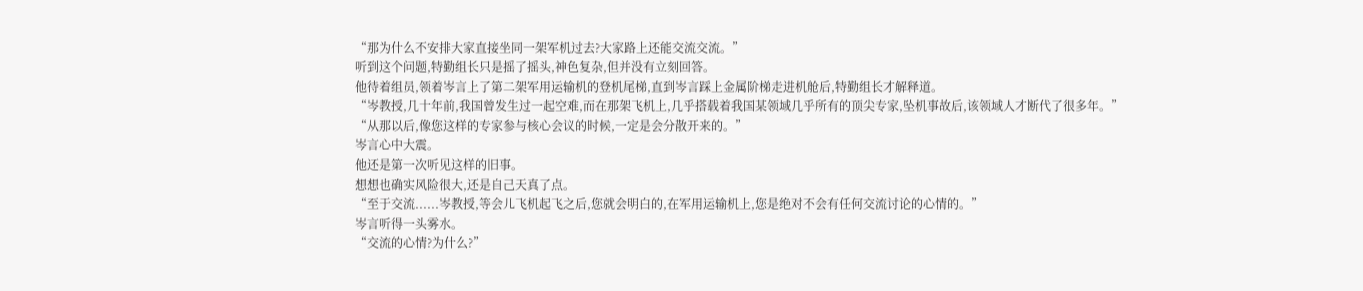“那为什么不安排大家直接坐同一架军机过去?大家路上还能交流交流。”
听到这个问题,特勤组长只是摇了摇头,神色复杂,但并没有立刻回答。
他待着组员,领着岑言上了第二架军用运输机的登机尾梯,直到岑言踩上金属阶梯走进机舱后,特勤组长才解释道。
“岑教授,几十年前,我国曾发生过一起空难,而在那架飞机上,几乎搭载着我国某领域几乎所有的顶尖专家,坠机事故后,该领域人才断代了很多年。”
“从那以后,像您这样的专家参与核心会议的时候,一定是会分散开来的。”
岑言心中大震。
他还是第一次听见这样的旧事。
想想也确实风险很大,还是自己天真了点。
“至于交流......岑教授,等会儿飞机起飞之后,您就会明白的,在军用运输机上,您是绝对不会有任何交流讨论的心情的。”
岑言听得一头雾水。
“交流的心情?为什么?”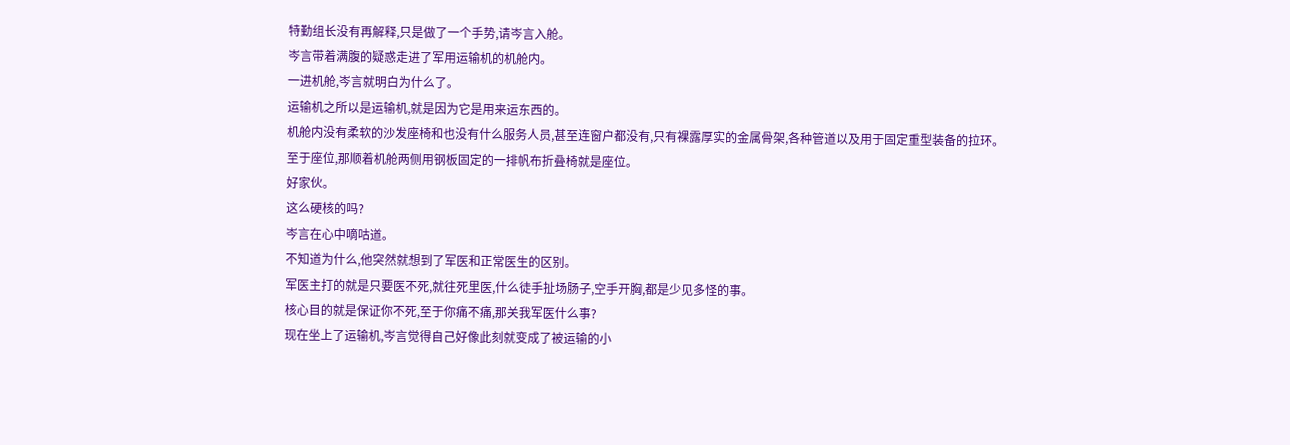特勤组长没有再解释,只是做了一个手势,请岑言入舱。
岑言带着满腹的疑惑走进了军用运输机的机舱内。
一进机舱,岑言就明白为什么了。
运输机之所以是运输机,就是因为它是用来运东西的。
机舱内没有柔软的沙发座椅和也没有什么服务人员,甚至连窗户都没有,只有裸露厚实的金属骨架,各种管道以及用于固定重型装备的拉环。
至于座位,那顺着机舱两侧用钢板固定的一排帆布折叠椅就是座位。
好家伙。
这么硬核的吗?
岑言在心中嘀咕道。
不知道为什么,他突然就想到了军医和正常医生的区别。
军医主打的就是只要医不死,就往死里医,什么徒手扯场肠子,空手开胸,都是少见多怪的事。
核心目的就是保证你不死,至于你痛不痛,那关我军医什么事?
现在坐上了运输机,岑言觉得自己好像此刻就变成了被运输的小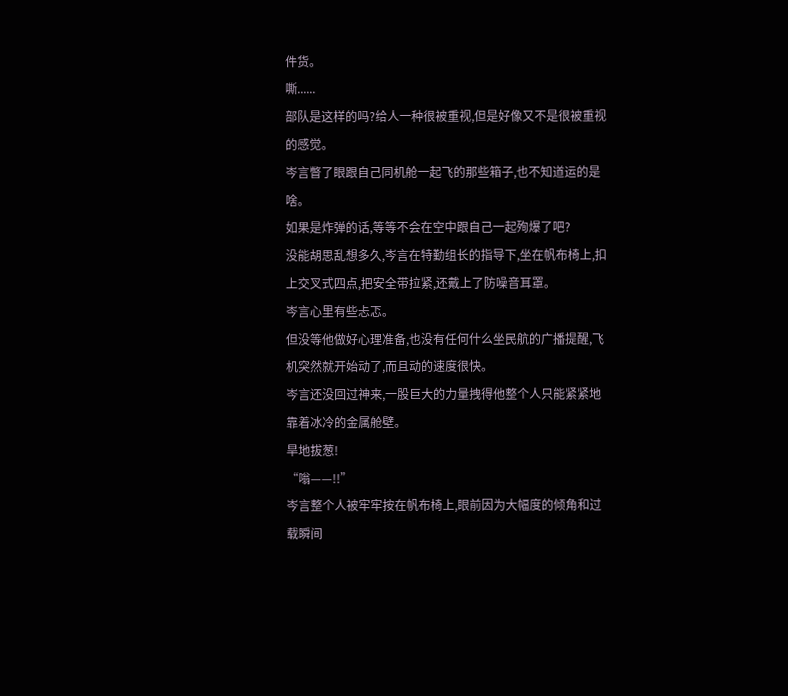件货。
嘶......
部队是这样的吗?给人一种很被重视,但是好像又不是很被重视的感觉。
岑言瞥了眼跟自己同机舱一起飞的那些箱子,也不知道运的是啥。
如果是炸弹的话,等等不会在空中跟自己一起殉爆了吧?
没能胡思乱想多久,岑言在特勤组长的指导下,坐在帆布椅上,扣上交叉式四点,把安全带拉紧,还戴上了防噪音耳罩。
岑言心里有些忐忑。
但没等他做好心理准备,也没有任何什么坐民航的广播提醒,飞机突然就开始动了,而且动的速度很快。
岑言还没回过神来,一股巨大的力量拽得他整个人只能紧紧地靠着冰冷的金属舱壁。
旱地拔葱!
“嗡——!!”
岑言整个人被牢牢按在帆布椅上,眼前因为大幅度的倾角和过载瞬间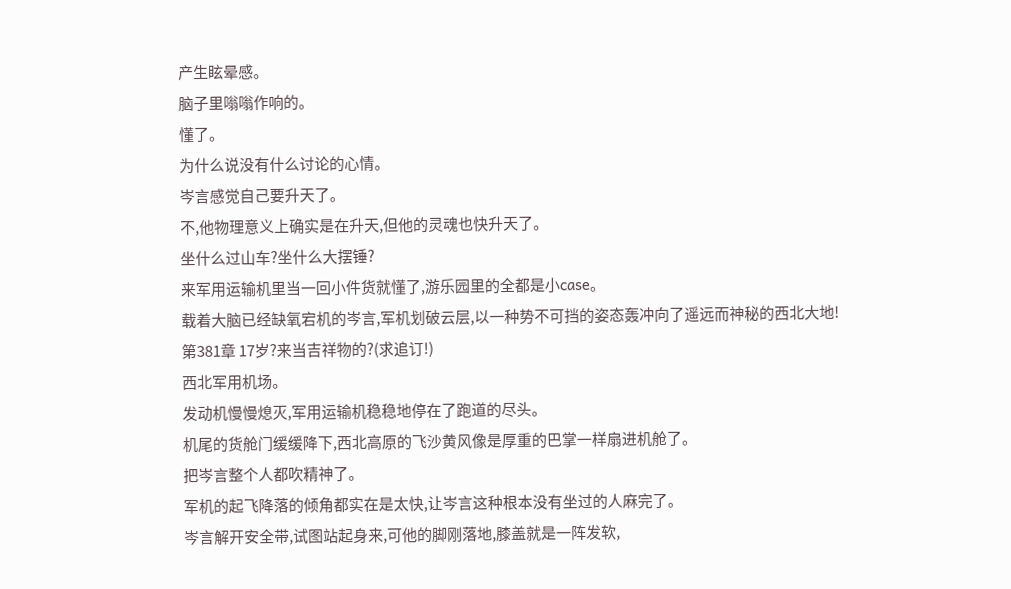产生眩晕感。
脑子里嗡嗡作响的。
懂了。
为什么说没有什么讨论的心情。
岑言感觉自己要升天了。
不,他物理意义上确实是在升天,但他的灵魂也快升天了。
坐什么过山车?坐什么大摆锤?
来军用运输机里当一回小件货就懂了,游乐园里的全都是小case。
载着大脑已经缺氧宕机的岑言,军机划破云层,以一种势不可挡的姿态轰冲向了遥远而神秘的西北大地!
第381章 17岁?来当吉祥物的?(求追订!)
西北军用机场。
发动机慢慢熄灭,军用运输机稳稳地停在了跑道的尽头。
机尾的货舱门缓缓降下,西北高原的飞沙黄风像是厚重的巴掌一样扇进机舱了。
把岑言整个人都吹精神了。
军机的起飞降落的倾角都实在是太快,让岑言这种根本没有坐过的人麻完了。
岑言解开安全带,试图站起身来,可他的脚刚落地,膝盖就是一阵发软,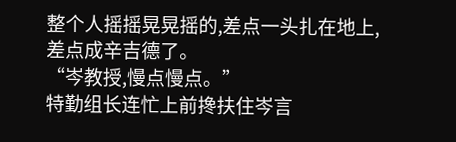整个人摇摇晃晃摇的,差点一头扎在地上,差点成辛吉德了。
“岑教授,慢点慢点。”
特勤组长连忙上前搀扶住岑言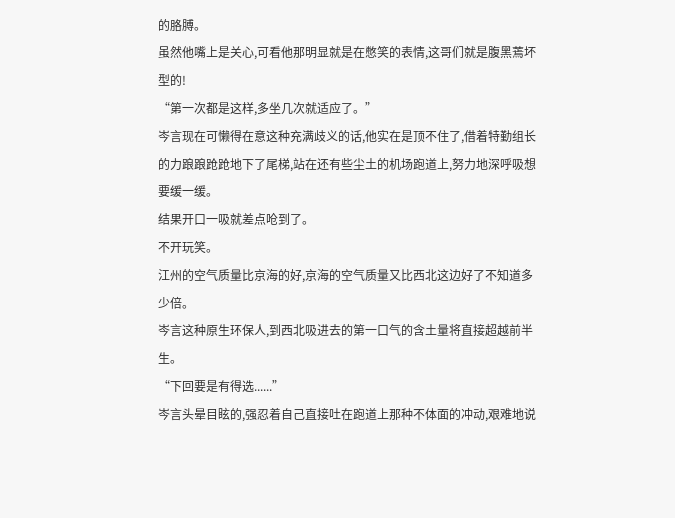的胳膊。
虽然他嘴上是关心,可看他那明显就是在憋笑的表情,这哥们就是腹黑蔫坏型的!
“第一次都是这样,多坐几次就适应了。”
岑言现在可懒得在意这种充满歧义的话,他实在是顶不住了,借着特勤组长的力踉踉跄跄地下了尾梯,站在还有些尘土的机场跑道上,努力地深呼吸想要缓一缓。
结果开口一吸就差点呛到了。
不开玩笑。
江州的空气质量比京海的好,京海的空气质量又比西北这边好了不知道多少倍。
岑言这种原生环保人,到西北吸进去的第一口气的含土量将直接超越前半生。
“下回要是有得选......”
岑言头晕目眩的,强忍着自己直接吐在跑道上那种不体面的冲动,艰难地说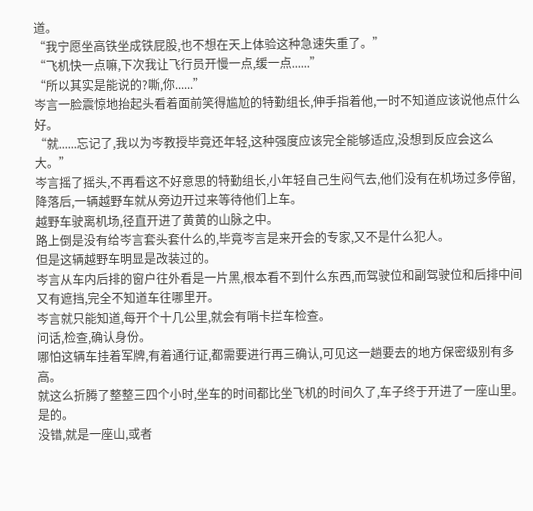道。
“我宁愿坐高铁坐成铁屁股,也不想在天上体验这种急速失重了。”
“飞机快一点嘛,下次我让飞行员开慢一点,缓一点......”
“所以其实是能说的?嘶,你......”
岑言一脸震惊地抬起头看着面前笑得尴尬的特勤组长,伸手指着他,一时不知道应该说他点什么好。
“就......忘记了,我以为岑教授毕竟还年轻,这种强度应该完全能够适应,没想到反应会这么大。”
岑言摇了摇头,不再看这不好意思的特勤组长,小年轻自己生闷气去,他们没有在机场过多停留,降落后,一辆越野车就从旁边开过来等待他们上车。
越野车驶离机场,径直开进了黄黄的山脉之中。
路上倒是没有给岑言套头套什么的,毕竟岑言是来开会的专家,又不是什么犯人。
但是这辆越野车明显是改装过的。
岑言从车内后排的窗户往外看是一片黑,根本看不到什么东西,而驾驶位和副驾驶位和后排中间又有遮挡,完全不知道车往哪里开。
岑言就只能知道,每开个十几公里,就会有哨卡拦车检查。
问话,检查,确认身份。
哪怕这辆车挂着军牌,有着通行证,都需要进行再三确认,可见这一趟要去的地方保密级别有多高。
就这么折腾了整整三四个小时,坐车的时间都比坐飞机的时间久了,车子终于开进了一座山里。
是的。
没错,就是一座山,或者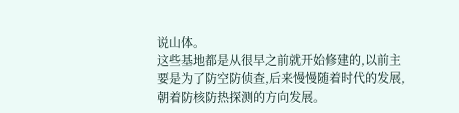说山体。
这些基地都是从很早之前就开始修建的,以前主要是为了防空防侦查,后来慢慢随着时代的发展,朝着防核防热探测的方向发展。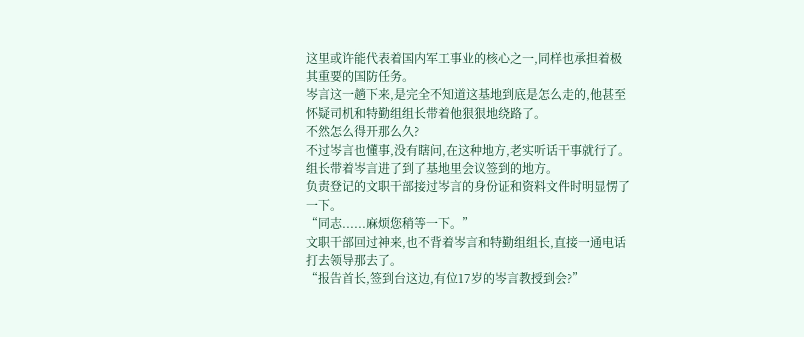这里或许能代表着国内军工事业的核心之一,同样也承担着极其重要的国防任务。
岑言这一趟下来,是完全不知道这基地到底是怎么走的,他甚至怀疑司机和特勤组组长带着他狠狠地绕路了。
不然怎么得开那么久?
不过岑言也懂事,没有瞎问,在这种地方,老实听话干事就行了。
组长带着岑言进了到了基地里会议签到的地方。
负责登记的文职干部接过岑言的身份证和资料文件时明显愣了一下。
“同志......麻烦您稍等一下。”
文职干部回过神来,也不背着岑言和特勤组组长,直接一通电话打去领导那去了。
“报告首长,签到台这边,有位17岁的岑言教授到会?”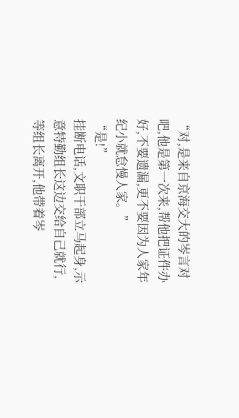“对,是来自京海交大的岑言对吧,他是第一次来,帮他把证件办好,不要遗漏,更不要因为人家年纪小就怠慢人家。”
“是!”
挂断电话,文职干部立马起身,示意特勤组长这边交给自己就行,等组长离开,他带着岑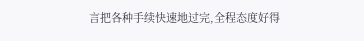言把各种手续快速地过完,全程态度好得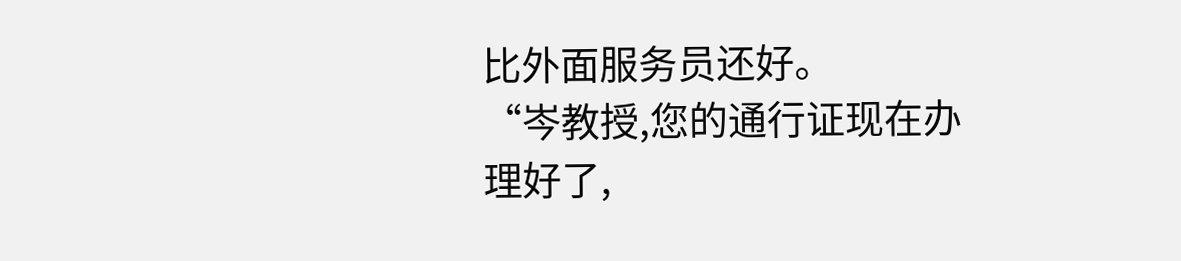比外面服务员还好。
“岑教授,您的通行证现在办理好了,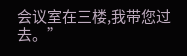会议室在三楼,我带您过去。”